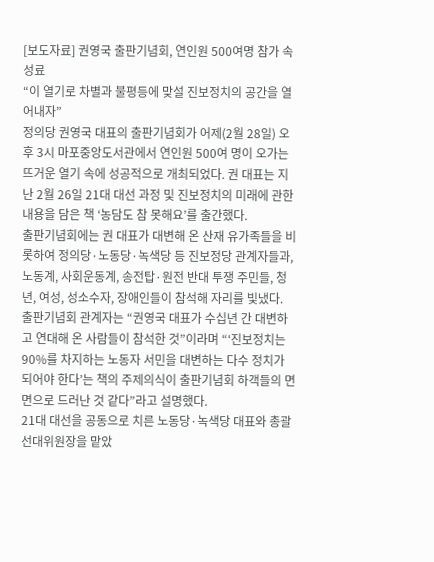[보도자료] 권영국 출판기념회, 연인원 500여명 참가 속 성료
“이 열기로 차별과 불평등에 맞설 진보정치의 공간을 열어내자”
정의당 권영국 대표의 출판기념회가 어제(2월 28일) 오후 3시 마포중앙도서관에서 연인원 500여 명이 오가는 뜨거운 열기 속에 성공적으로 개최되었다. 권 대표는 지난 2월 26일 21대 대선 과정 및 진보정치의 미래에 관한 내용을 담은 책 ‘농담도 참 못해요’를 출간했다.
출판기념회에는 권 대표가 대변해 온 산재 유가족들을 비롯하여 정의당·노동당·녹색당 등 진보정당 관계자들과, 노동계, 사회운동계, 송전탑·원전 반대 투쟁 주민들, 청년, 여성, 성소수자, 장애인들이 참석해 자리를 빛냈다.
출판기념회 관계자는 “권영국 대표가 수십년 간 대변하고 연대해 온 사람들이 참석한 것”이라며 “‘진보정치는 90%를 차지하는 노동자 서민을 대변하는 다수 정치가 되어야 한다’는 책의 주제의식이 출판기념회 하객들의 면면으로 드러난 것 같다”라고 설명했다.
21대 대선을 공동으로 치른 노동당·녹색당 대표와 총괄선대위원장을 맡았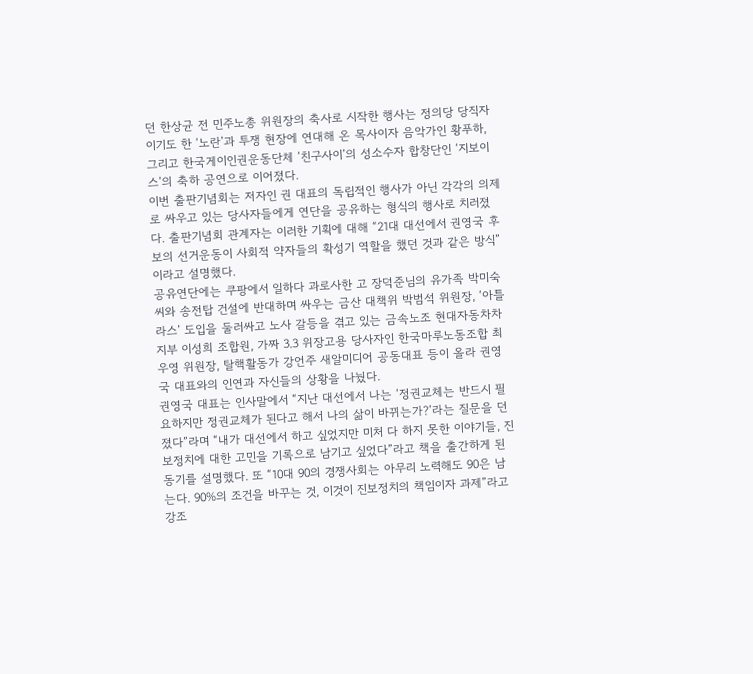던 한상균 전 민주노총 위원장의 축사로 시작한 행사는 정의당 당직자이기도 한 ‘노란’과 투쟁 현장에 연대해 온 목사이자 음악가인 황푸하, 그리고 한국게이인권운동단체 ‘친구사이’의 성소수자 합창단인 ‘지보이스’의 축하 공연으로 이어졌다.
이번 출판기념회는 저자인 권 대표의 독립적인 행사가 아닌 각각의 의제로 싸우고 있는 당사자들에게 연단을 공유하는 형식의 행사로 치러졌다. 출판기념회 관계자는 이러한 기획에 대해 “21대 대선에서 권영국 후보의 선거운동이 사회적 약자들의 확성기 역할을 했던 것과 같은 방식”이라고 설명했다.
공유연단에는 쿠팡에서 일하다 과로사한 고 장덕준님의 유가족 박미숙씨와 송전탑 건설에 반대하며 싸우는 금산 대책위 박범석 위원장, ‘아틀라스’ 도입을 둘러싸고 노사 갈등을 겪고 있는 금속노조 현대자동차차지부 이성희 조합원, 가짜 3.3 위장고용 당사자인 한국마루노동조합 최우영 위원장, 탈핵활동가 강언주 새알미디어 공동대표 등이 올라 권영국 대표와의 인연과 자신들의 상황을 나눴다.
권영국 대표는 인사말에서 “지난 대선에서 나는 ‘정권교체는 반드시 필요하지만 정권교체가 된다고 해서 나의 삶이 바뀌는가?’라는 질문을 던졌다”라며 “내가 대선에서 하고 싶었지만 미처 다 하지 못한 이야기들, 진보정치에 대한 고민을 기록으로 남기고 싶었다”라고 책을 출간하게 된 동기를 설명했다. 또 “10대 90의 경쟁사회는 아무리 노력해도 90은 남는다. 90%의 조건을 바꾸는 것, 이것이 진보정치의 책임이자 과제”라고 강조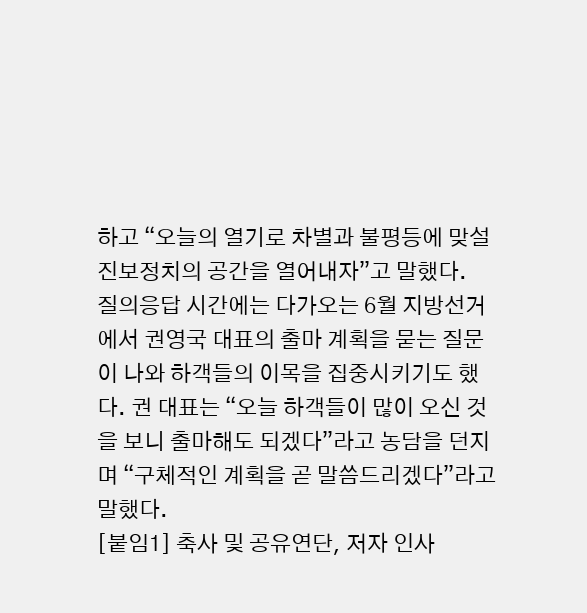하고 “오늘의 열기로 차별과 불평등에 맞설 진보정치의 공간을 열어내자”고 말했다.
질의응답 시간에는 다가오는 6월 지방선거에서 권영국 대표의 출마 계획을 묻는 질문이 나와 하객들의 이목을 집중시키기도 했다. 권 대표는 “오늘 하객들이 많이 오신 것을 보니 출마해도 되겠다”라고 농담을 던지며 “구체적인 계획을 곧 말씀드리겠다”라고 말했다.
[붙임1] 축사 및 공유연단, 저자 인사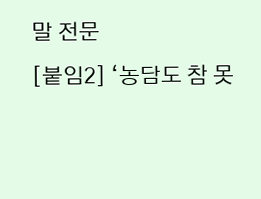말 전문
[붙임2] ‘농담도 참 못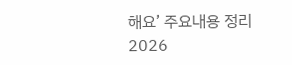해요’ 주요내용 정리
2026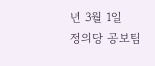년 3월 1일
정의당 공보팀